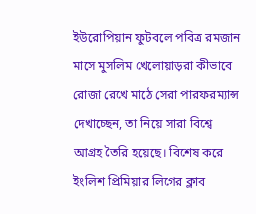ইউরোপিয়ান ফুটবলে পবিত্র রমজান মাসে মুসলিম খেলোয়াড়রা কীভাবে রোজা রেখে মাঠে সেরা পারফরম্যান্স দেখাচ্ছেন, তা নিয়ে সারা বিশ্বে আগ্রহ তৈরি হয়েছে। বিশেষ করে ইংলিশ প্রিমিয়ার লিগের ক্লাব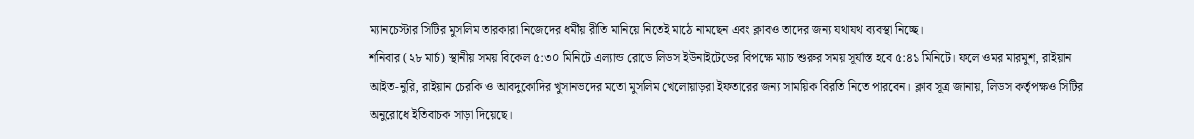ম্যানচেস্টার সিটির মুসলিম তারকারা নিজেদের ধর্মীয় রীতি মানিয়ে নিতেই মাঠে নামছেন এবং ক্লাবও তাদের জন্য যথাযথ ব্যবস্থা নিচ্ছে।
শনিবার (২৮ মার্চ) স্থানীয় সময় বিকেল ৫:৩০ মিনিটে এল্যান্ড রোডে লিডস ইউনাইটেডের বিপক্ষে ম্যাচ শুরুর সময় সূর্যাস্ত হবে ৫:৪১ মিনিটে। ফলে ওমর মারমুশ, রাইয়ান আইত-নুরি, রাইয়ান চেরকি ও আবদুকোদির খুসানভদের মতো মুসলিম খেলোয়াড়রা ইফতারের জন্য সাময়িক বিরতি নিতে পারবেন। ক্লাব সূত্র জানায়, লিডস কর্তৃপক্ষও সিটির অনুরোধে ইতিবাচক সাড়া দিয়েছে।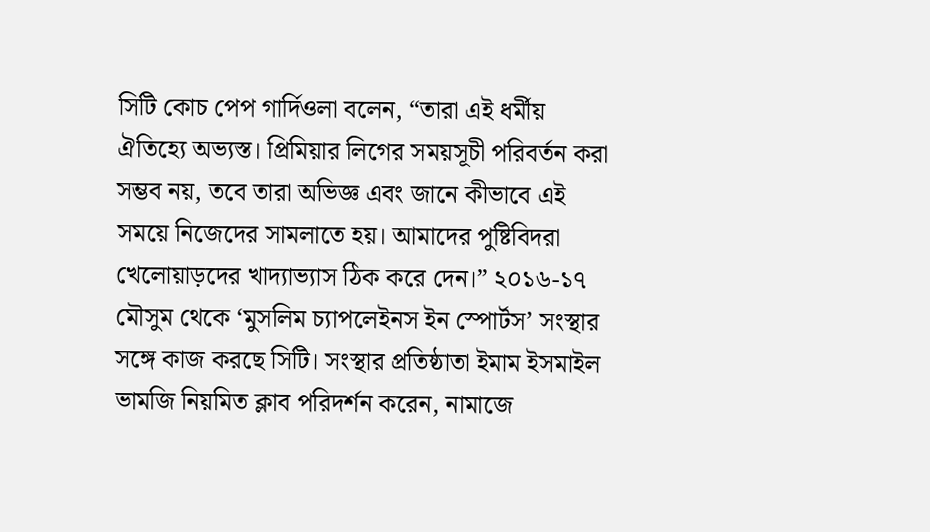সিটি কোচ পেপ গার্দিওলা বলেন, “তারা এই ধর্মীয় ঐতিহ্যে অভ্যস্ত। প্রিমিয়ার লিগের সময়সূচী পরিবর্তন করা সম্ভব নয়, তবে তারা অভিজ্ঞ এবং জানে কীভাবে এই সময়ে নিজেদের সামলাতে হয়। আমাদের পুষ্টিবিদরা খেলোয়াড়দের খাদ্যাভ্যাস ঠিক করে দেন।” ২০১৬-১৭ মৌসুম থেকে ‘মুসলিম চ্যাপলেইনস ইন স্পোর্টস’ সংস্থার সঙ্গে কাজ করছে সিটি। সংস্থার প্রতিষ্ঠাতা ইমাম ইসমাইল ভামজি নিয়মিত ক্লাব পরিদর্শন করেন, নামাজে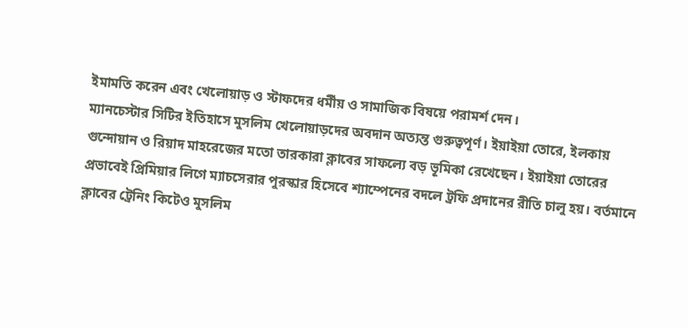ইমামতি করেন এবং খেলোয়াড় ও স্টাফদের ধর্মীয় ও সামাজিক বিষয়ে পরামর্শ দেন।
ম্যানচেস্টার সিটির ইতিহাসে মুসলিম খেলোয়াড়দের অবদান অত্যন্ত গুরুত্বপূর্ণ। ইয়াইয়া তোরে, ইলকায় গুন্দোয়ান ও রিয়াদ মাহরেজের মতো তারকারা ক্লাবের সাফল্যে বড় ভূমিকা রেখেছেন। ইয়াইয়া তোরের প্রভাবেই প্রিমিয়ার লিগে ম্যাচসেরার পুরস্কার হিসেবে শ্যাম্পেনের বদলে ট্রফি প্রদানের রীতি চালু হয়। বর্তমানে ক্লাবের ট্রেনিং কিটেও মুসলিম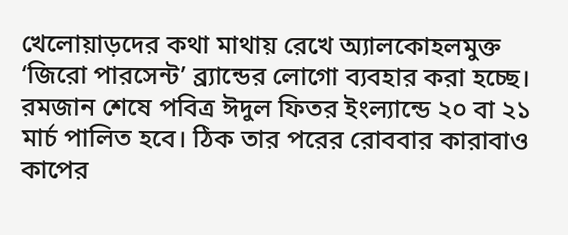খেলোয়াড়দের কথা মাথায় রেখে অ্যালকোহলমুক্ত ‘জিরো পারসেন্ট’ ব্র্যান্ডের লোগো ব্যবহার করা হচ্ছে।
রমজান শেষে পবিত্র ঈদুল ফিতর ইংল্যান্ডে ২০ বা ২১ মার্চ পালিত হবে। ঠিক তার পরের রোববার কারাবাও কাপের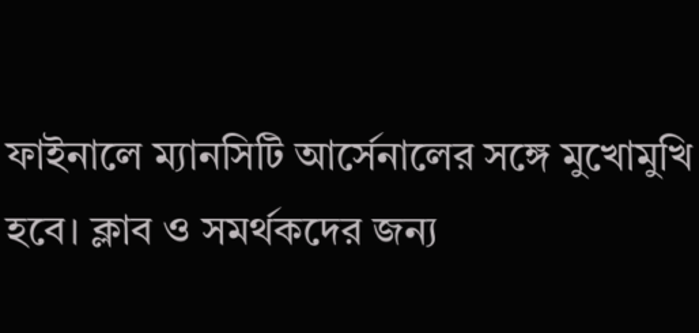ফাইনালে ম্যানসিটি আর্সেনালের সঙ্গে মুখোমুখি হবে। ক্লাব ও সমর্থকদের জন্য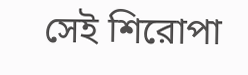সেই শিরোপা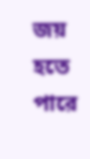জয় হতে পারে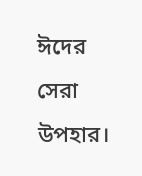ঈদের সেরা উপহার।